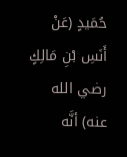حُمَيدٍ (عَنْ أَنَسِ بْنِ مَالِكٍ رضي الله عنه) أنَّه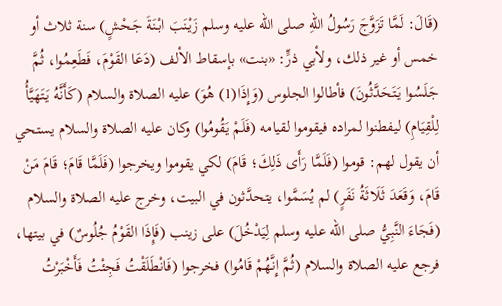(قَالَ: لَمَّا تَزَوَّجَ رَسُولُ اللهِ صلى الله عليه وسلم زَيْنَبَ ابْنَةَ جَحْشٍ) سنة ثلاث أو خمس أو غير ذلك، ولأبي ذرٍّ: «بنت» بإسقاط الألف (دَعَا القَوْمَ، فَطَعِمُوا، ثُمَّ جَلَسُوا يَتَحَدَّثُونَ) فأطالوا الجلوس (وَإِذَا(1) هُوَ) عليه الصلاة والسلام (كَأَنَّهُ يَتَهَيَّأُ لِلْقِيَامِ) ليفطنوا لمراده فيقوموا لقيامه (فَلَمْ يَقُومُوا) وكان عليه الصلاة والسلام يستحي أن يقول لهم: قوموا (فَلَمَّا رَأَى ذَلِكَ؛ قَامَ) لكي يقوموا ويخرجوا (فَلَمَّا قَامَ؛ قَامَ مَنْ قَامَ، وَقَعَدَ ثَلَاثَةُ نَفَرٍ) لم يُسَمَّوا، يتحدَّثون في البيت، وخرج عليه الصلاة والسلام (فَجَاءَ النَّبِيُّ صلى الله عليه وسلم لِيَدْخُلَ) على زينب (فَإِذَا القَوْمُ جُلُوسٌ) في بيتها، فرجع عليه الصلاة والسلام (ثُمَّ إِنَّهُمْ قَامُوا) فخرجوا (فَانْطَلَقْتُ فَجِئْتُ فَأَخْبَرْتُ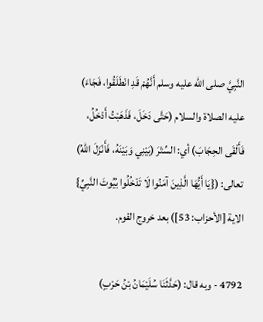النَّبِيَّ صلى الله عليه وسلم أَنَّهُمْ قَدِ انْطَلَقُوا، فَجَاءَ) عليه الصلاة والسلام (حَتَّى دَخَلَ، فَذَهَبْتُ أَدْخُلُ، فَأَلْقَى الحِجَابَ) أي: السِّتْرَ (بَيْنِي وَبَيْنَهُ، فَأَنْزَلَ اللهُ) تعالى: ({يَا أَيُّهَا الَّذِينَ آمَنُوا لَا تَدْخُلُوا بُيُوتَ النَّبِيِّ} الاية [الأحزاب: 53]) بعد خروج القوم.

4792 - وبه قال: (حَدَّثَنَا سُلَيْمَانُ بْنُ حَرْبٍ)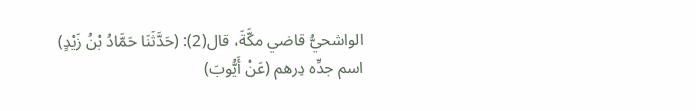الواشحيُّ قاضي مكَّةَ، قال(2): (حَدَّثَنَا حَمَّادُ بْنُ زَيْدٍ) اسم جدِّه دِرهم (عَنْ أَيُّوبَ)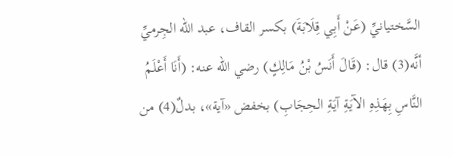السَّختيانيِّ (عَنْ أَبِي قِلَابَةَ) بكسر القاف، عبد الله الجِرميِّ أنَّه(3) قال: (قَالَ أَنَسُ بْنُ مَالِكٍ) رضي الله عنه: (أَنَا أَعْلَمُ النَّاسِ بِهَذِهِ الآيَةِ آيَةِ الحِجَابِ) بخفض «آية»، بدلٌ(4) من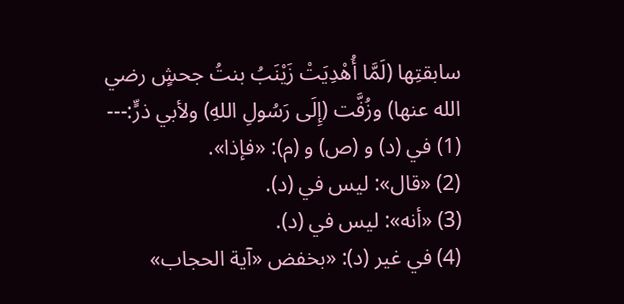سابقتِها (لَمَّا أُهْدِيَتْ زَيْنَبُ بنتُ جحشٍ رضي الله عنها) وزُفَّت (إِلَى رَسُولِ اللهِ) ولأبي ذرٍّ:---
(1) في (د) و (ص) و (م): «فإذا».
(2) «قال»: ليس في (د).
(3) «أنه»: ليس في (د).
(4) في غير (د): «بخفض «آية الحجاب»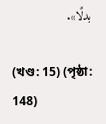بدلًا».

(খণ্ড: 15) (পৃষ্ঠা: 148)